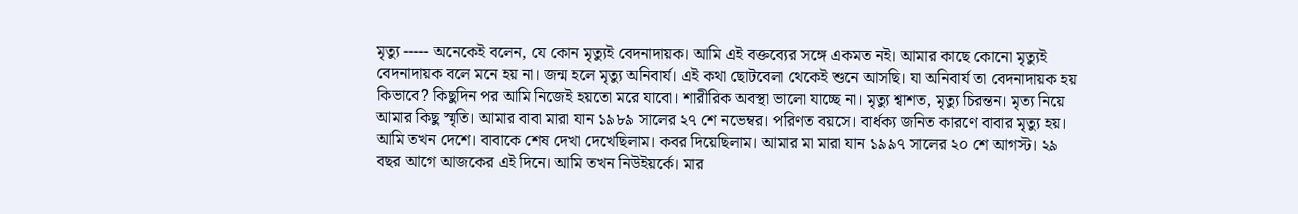মৃত্যু ----- অনেকেই বলেন, যে কোন মৃত্যুই বেদনাদায়ক। আমি এই বক্তব্যের সঙ্গে একমত নই। আমার কাছে কোনো মৃত্যুই বেদনাদায়ক বলে মনে হয় না। জন্ম হলে মৃত্যু অনিবার্য। এই কথা ছোটবেলা থেকেই শুনে আসছি। যা অনিবার্য তা বেদনাদায়ক হয় কিভাবে? কিছুদিন পর আমি নিজেই হয়তো মরে যাবো। শারীরিক অবস্থা ভালো যাচ্ছে না। মৃত্যু শ্বাশত, মৃত্যু চিরন্তন। মৃত্য নিয়ে আমার কিছু স্মৃতি। আমার বাবা মারা যান ১৯৮৯ সালের ২৭ শে নভেম্বর। পরিণত বয়সে। বার্ধক্য জনিত কারণে বাবার মৃত্যু হয়। আমি তখন দেশে। বাবাকে শেষ দেখা দেখেছিলাম। কবর দিয়েছিলাম। আমার মা মারা যান ১৯৯৭ সালের ২০ শে আগস্ট। ২৯ বছর আগে আজকের এই দিনে। আমি তখন নিউইয়র্কে। মার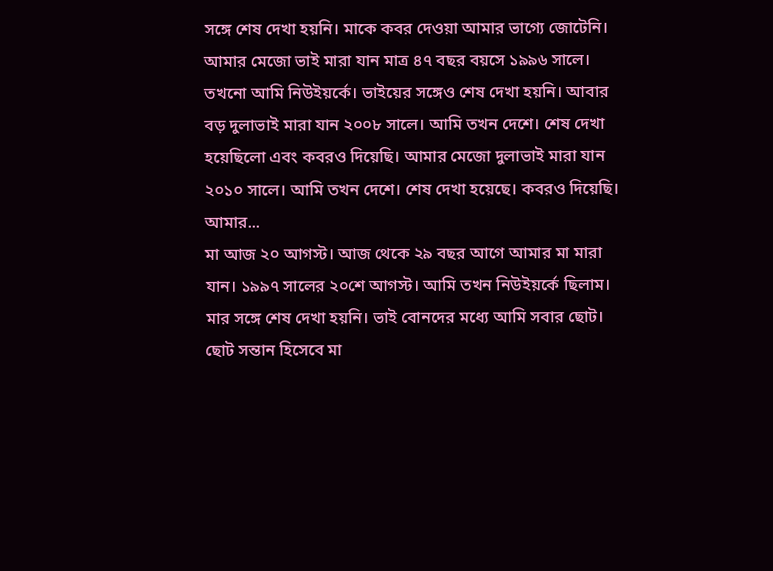সঙ্গে শেষ দেখা হয়নি। মাকে কবর দেওয়া আমার ভাগ্যে জোটেনি। আমার মেজো ভাই মারা যান মাত্র ৪৭ বছর বয়সে ১৯৯৬ সালে। তখনো আমি নিউইয়র্কে। ভাইয়ের সঙ্গেও শেষ দেখা হয়নি। আবার বড় দুলাভাই মারা যান ২০০৮ সালে। আমি তখন দেশে। শেষ দেখা হয়েছিলো এবং কবরও দিয়েছি। আমার মেজো দুলাভাই মারা যান ২০১০ সালে। আমি তখন দেশে। শেষ দেখা হয়েছে। কবরও দিয়েছি। আমার...
মা আজ ২০ আগস্ট। আজ থেকে ২৯ বছর আগে আমার মা মারা যান। ১৯৯৭ সালের ২০শে আগস্ট। আমি তখন নিউইয়র্কে ছিলাম। মার সঙ্গে শেষ দেখা হয়নি। ভাই বোনদের মধ্যে আমি সবার ছোট। ছোট সন্তান হিসেবে মা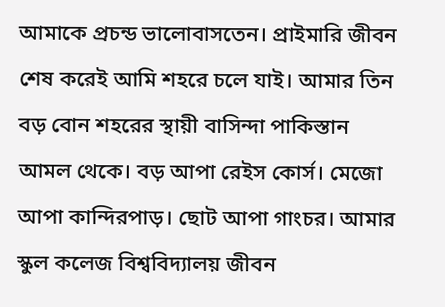আমাকে প্রচন্ড ভালোবাসতেন। প্রাইমারি জীবন শেষ করেই আমি শহরে চলে যাই। আমার তিন বড় বোন শহরের স্থায়ী বাসিন্দা পাকিস্তান আমল থেকে। বড় আপা রেইস কোর্স। মেজো আপা কান্দিরপাড়। ছোট আপা গাংচর। আমার স্কুল কলেজ বিশ্ববিদ্যালয় জীবন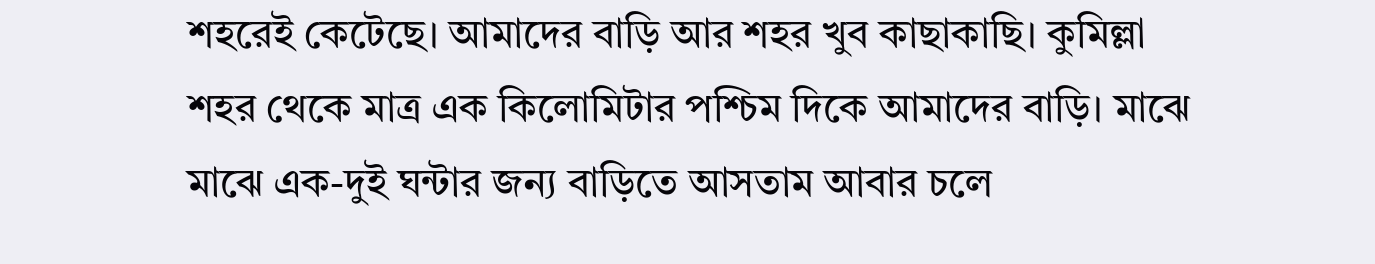শহরেই কেটেছে। আমাদের বাড়ি আর শহর খুব কাছাকাছি। কুমিল্লা শহর থেকে মাত্র এক কিলোমিটার পশ্চিম দিকে আমাদের বাড়ি। মাঝে মাঝে এক-দুই ঘন্টার জন্য বাড়িতে আসতাম আবার চলে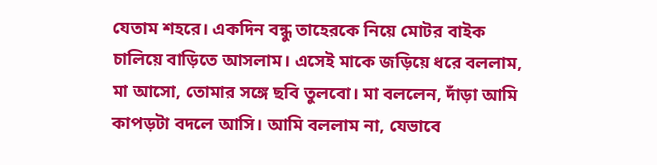যেতাম শহরে। একদিন বন্ধু তাহেরকে নিয়ে মোটর বাইক চালিয়ে বাড়িতে আসলাম। এসেই মাকে জড়িয়ে ধরে বললাম, মা আসো, তোমার সঙ্গে ছবি তুলবো। মা বললেন, দাঁড়া আমি কাপড়টা বদলে আসি। আমি বললাম না, যেভাবে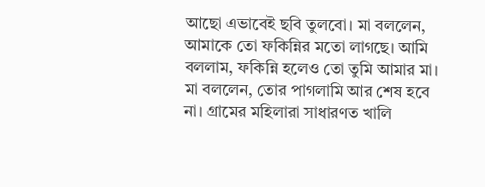আছো এভাবেই ছবি তুলবো। মা বললেন, আমাকে তো ফকিন্নির মতো লাগছে। আমি বললাম, ফকিন্নি হলেও তো তুমি আমার মা। মা বললেন, তোর পাগলামি আর শেষ হবে না। গ্রামের মহিলারা সাধারণত খালি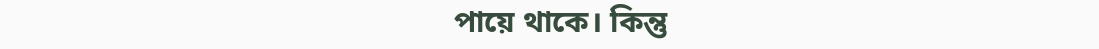পায়ে থাকে। কিন্তু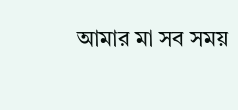আমার মা সব সময়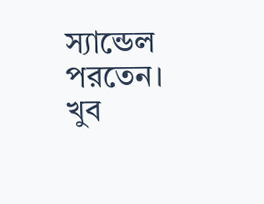স্যান্ডেল পরতেন। খুব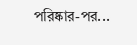পরিষ্কার-পর...